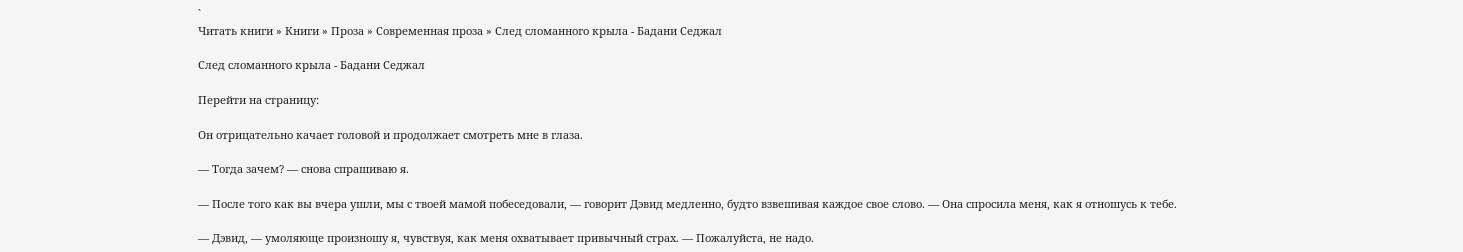`
Читать книги » Книги » Проза » Современная проза » След сломанного крыла - Бадани Седжал

След сломанного крыла - Бадани Седжал

Перейти на страницу:

Он отрицательно качает головой и продолжает смотреть мне в глаза.

— Тогда зачем? — снова спрашиваю я.

— После того как вы вчера ушли, мы с твоей мамой побеседовали, — говорит Дэвид медленно, будто взвешивая каждое свое слово. — Она спросила меня, как я отношусь к тебе.

— Дэвид, — умоляюще произношу я, чувствуя, как меня охватывает привычный страх. — Пожалуйста, не надо.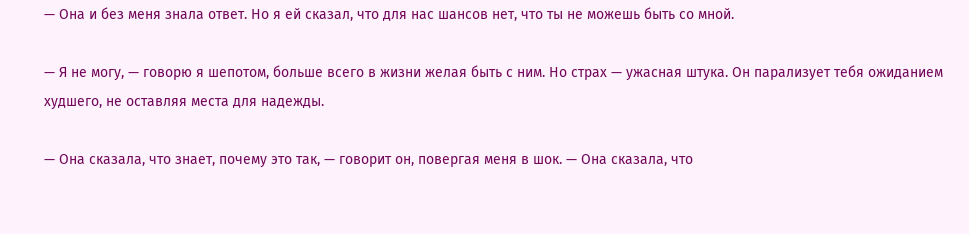— Она и без меня знала ответ. Но я ей сказал, что для нас шансов нет, что ты не можешь быть со мной.

— Я не могу, — говорю я шепотом, больше всего в жизни желая быть с ним. Но страх — ужасная штука. Он парализует тебя ожиданием худшего, не оставляя места для надежды.

— Она сказала, что знает, почему это так, — говорит он, повергая меня в шок. — Она сказала, что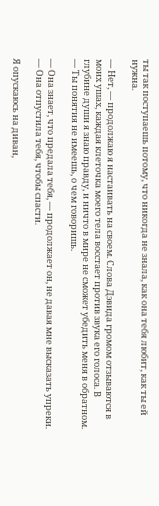ты так поступаешь потому, что никогда не знала, как она тебя любит, как ты ей нужна.

— Нет, — продолжаю я настаивать на своем. Слова Дэвида громом отзываются в моих ушах, каждая клеточка моего тела восстает против звука его голоса. В глубине души я знаю правду, и ничто в мире не сможет убедить меня в обратном. — Ты понятия не имеешь, о чем говоришь.

— Она знает, что предала тебя, — продолжает он, не давая мне высказать упреки. — Она отпустила тебя, чтобы спасти.

Я опускаюсь на диван,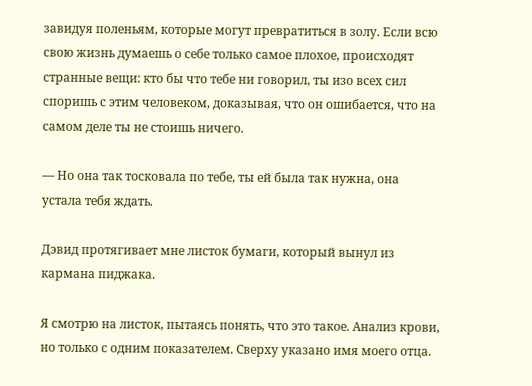завидуя поленьям, которые могут превратиться в золу. Если всю свою жизнь думаешь о себе только самое плохое, происходят странные вещи: кто бы что тебе ни говорил, ты изо всех сил споришь с этим человеком, доказывая, что он ошибается, что на самом деле ты не стоишь ничего.

— Но она так тосковала по тебе, ты ей была так нужна, она устала тебя ждать.

Дэвид протягивает мне листок бумаги, который вынул из кармана пиджака.

Я смотрю на листок, пытаясь понять, что это такое. Анализ крови, но только с одним показателем. Сверху указано имя моего отца.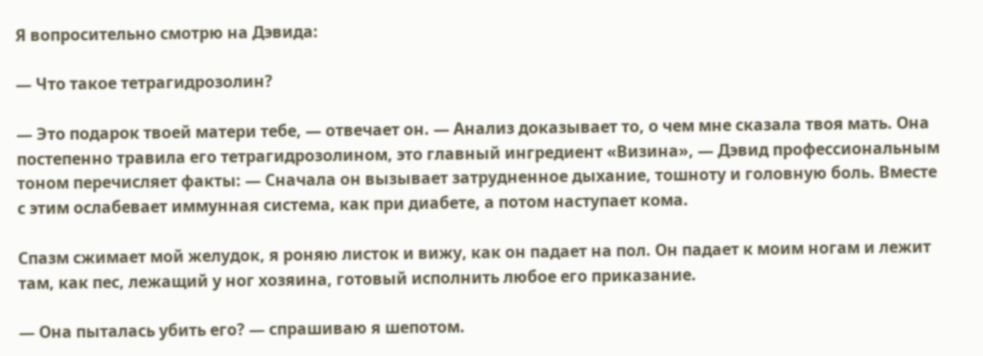Я вопросительно смотрю на Дэвида:

— Что такое тетрагидрозолин?

— Это подарок твоей матери тебе, — отвечает он. — Анализ доказывает то, о чем мне сказала твоя мать. Она постепенно травила его тетрагидрозолином, это главный ингредиент «Визина», — Дэвид профессиональным тоном перечисляет факты: — Сначала он вызывает затрудненное дыхание, тошноту и головную боль. Вместе с этим ослабевает иммунная система, как при диабете, а потом наступает кома.

Спазм сжимает мой желудок, я роняю листок и вижу, как он падает на пол. Он падает к моим ногам и лежит там, как пес, лежащий у ног хозяина, готовый исполнить любое его приказание.

— Она пыталась убить его? — спрашиваю я шепотом.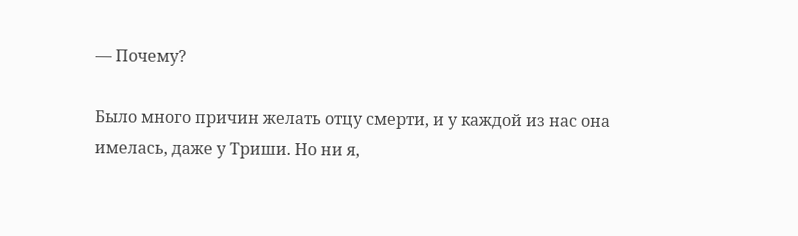— Почему?

Было много причин желать отцу смерти, и у каждой из нас она имелась, даже у Триши. Но ни я,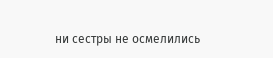ни сестры не осмелились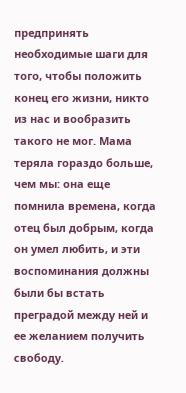предпринять необходимые шаги для того, чтобы положить конец его жизни, никто из нас и вообразить такого не мог. Мама теряла гораздо больше, чем мы: она еще помнила времена, когда отец был добрым, когда он умел любить, и эти воспоминания должны были бы встать преградой между ней и ее желанием получить свободу.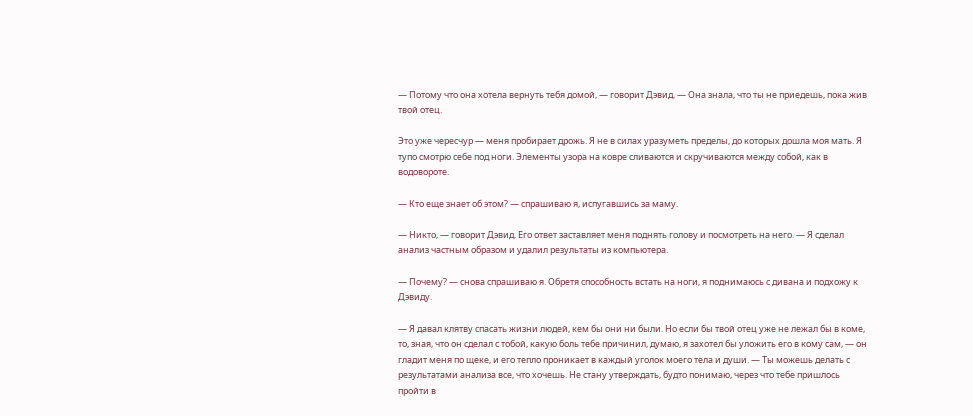— Потому что она хотела вернуть тебя домой, — говорит Дэвид. — Она знала, что ты не приедешь, пока жив твой отец.

Это уже чересчур — меня пробирает дрожь. Я не в силах уразуметь пределы, до которых дошла моя мать. Я тупо смотрю себе под ноги. Элементы узора на ковре сливаются и скручиваются между собой, как в водовороте.

— Кто еще знает об этом? — спрашиваю я, испугавшись за маму.

— Никто, — говорит Дэвид. Его ответ заставляет меня поднять голову и посмотреть на него. — Я сделал анализ частным образом и удалил результаты из компьютера.

— Почему? — снова спрашиваю я. Обретя способность встать на ноги, я поднимаюсь с дивана и подхожу к Дэвиду.

— Я давал клятву спасать жизни людей, кем бы они ни были. Но если бы твой отец уже не лежал бы в коме, то, зная, что он сделал с тобой, какую боль тебе причинил, думаю, я захотел бы уложить его в кому сам, — он гладит меня по щеке, и его тепло проникает в каждый уголок моего тела и души. — Ты можешь делать с результатами анализа все, что хочешь. Не стану утверждать, будто понимаю, через что тебе пришлось пройти в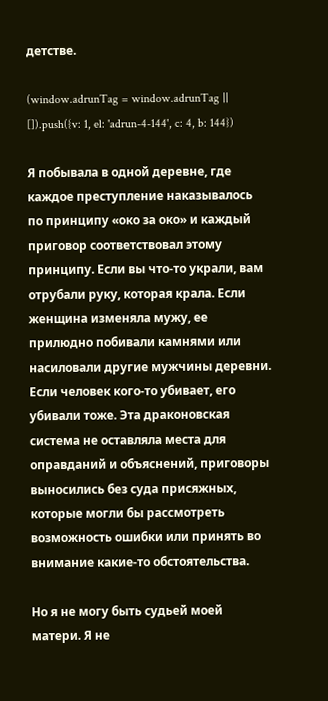детстве.

(window.adrunTag = window.adrunTag || []).push({v: 1, el: 'adrun-4-144', c: 4, b: 144})

Я побывала в одной деревне, где каждое преступление наказывалось по принципу «око за око» и каждый приговор соответствовал этому принципу. Если вы что-то украли, вам отрубали руку, которая крала. Если женщина изменяла мужу, ее прилюдно побивали камнями или насиловали другие мужчины деревни. Если человек кого-то убивает, его убивали тоже. Эта драконовская система не оставляла места для оправданий и объяснений, приговоры выносились без суда присяжных, которые могли бы рассмотреть возможность ошибки или принять во внимание какие-то обстоятельства.

Но я не могу быть судьей моей матери. Я не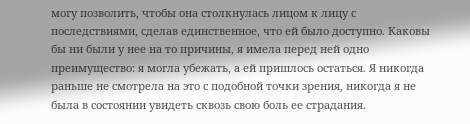могу позволить, чтобы она столкнулась лицом к лицу с последствиями, сделав единственное, что ей было доступно. Каковы бы ни были у нее на то причины, я имела перед ней одно преимущество: я могла убежать, а ей пришлось остаться. Я никогда раньше не смотрела на это с подобной точки зрения, никогда я не была в состоянии увидеть сквозь свою боль ее страдания.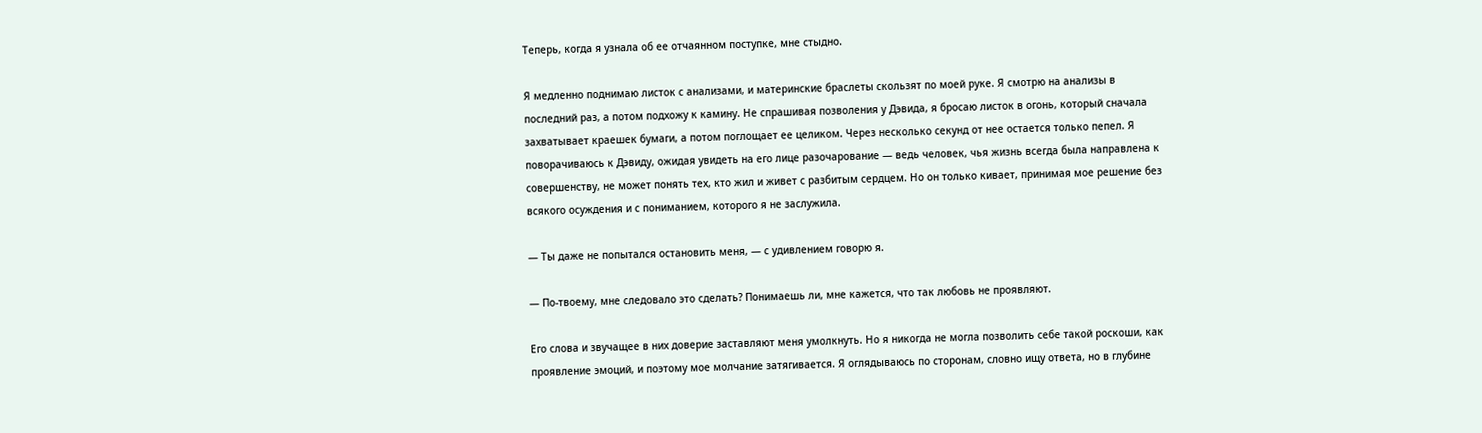Теперь, когда я узнала об ее отчаянном поступке, мне стыдно.

Я медленно поднимаю листок с анализами, и материнские браслеты скользят по моей руке. Я смотрю на анализы в последний раз, а потом подхожу к камину. Не спрашивая позволения у Дэвида, я бросаю листок в огонь, который сначала захватывает краешек бумаги, а потом поглощает ее целиком. Через несколько секунд от нее остается только пепел. Я поворачиваюсь к Дэвиду, ожидая увидеть на его лице разочарование — ведь человек, чья жизнь всегда была направлена к совершенству, не может понять тех, кто жил и живет с разбитым сердцем. Но он только кивает, принимая мое решение без всякого осуждения и с пониманием, которого я не заслужила.

— Ты даже не попытался остановить меня, — с удивлением говорю я.

— По-твоему, мне следовало это сделать? Понимаешь ли, мне кажется, что так любовь не проявляют.

Его слова и звучащее в них доверие заставляют меня умолкнуть. Но я никогда не могла позволить себе такой роскоши, как проявление эмоций, и поэтому мое молчание затягивается. Я оглядываюсь по сторонам, словно ищу ответа, но в глубине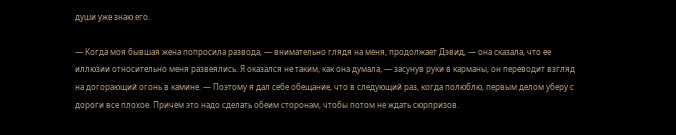души уже знаю его.

— Когда моя бывшая жена попросила развода, — внимательно глядя на меня, продолжает Дэвид, — она сказала, что ее иллюзии относительно меня развеялись. Я оказался не таким, как она думала, — засунув руки в карманы, он переводит взгляд на догорающий огонь в камине. — Поэтому я дал себе обещание, что в следующий раз, когда полюблю, первым делом уберу с дороги все плохое. Причем это надо сделать обеим сторонам, чтобы потом не ждать сюрпризов.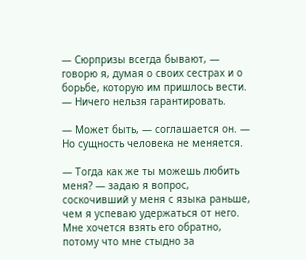— Сюрпризы всегда бывают, — говорю я, думая о своих сестрах и о борьбе, которую им пришлось вести. — Ничего нельзя гарантировать.

— Может быть, — соглашается он. — Но сущность человека не меняется.

— Тогда как же ты можешь любить меня? — задаю я вопрос, соскочивший у меня с языка раньше, чем я успеваю удержаться от него. Мне хочется взять его обратно, потому что мне стыдно за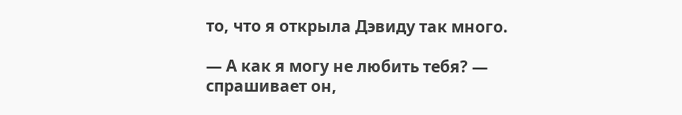то, что я открыла Дэвиду так много.

— А как я могу не любить тебя? — спрашивает он,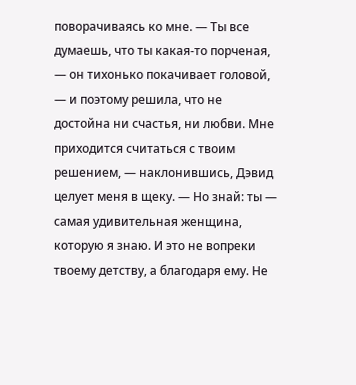поворачиваясь ко мне. — Ты все думаешь, что ты какая-то порченая, — он тихонько покачивает головой, — и поэтому решила, что не достойна ни счастья, ни любви. Мне приходится считаться с твоим решением, — наклонившись, Дэвид целует меня в щеку. — Но знай: ты — самая удивительная женщина, которую я знаю. И это не вопреки твоему детству, а благодаря ему. Не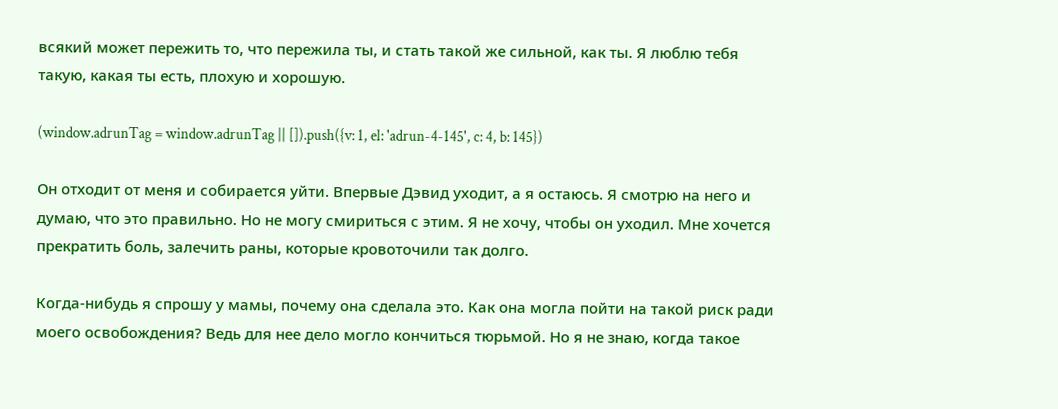всякий может пережить то, что пережила ты, и стать такой же сильной, как ты. Я люблю тебя такую, какая ты есть, плохую и хорошую.

(window.adrunTag = window.adrunTag || []).push({v: 1, el: 'adrun-4-145', c: 4, b: 145})

Он отходит от меня и собирается уйти. Впервые Дэвид уходит, а я остаюсь. Я смотрю на него и думаю, что это правильно. Но не могу смириться с этим. Я не хочу, чтобы он уходил. Мне хочется прекратить боль, залечить раны, которые кровоточили так долго.

Когда-нибудь я спрошу у мамы, почему она сделала это. Как она могла пойти на такой риск ради моего освобождения? Ведь для нее дело могло кончиться тюрьмой. Но я не знаю, когда такое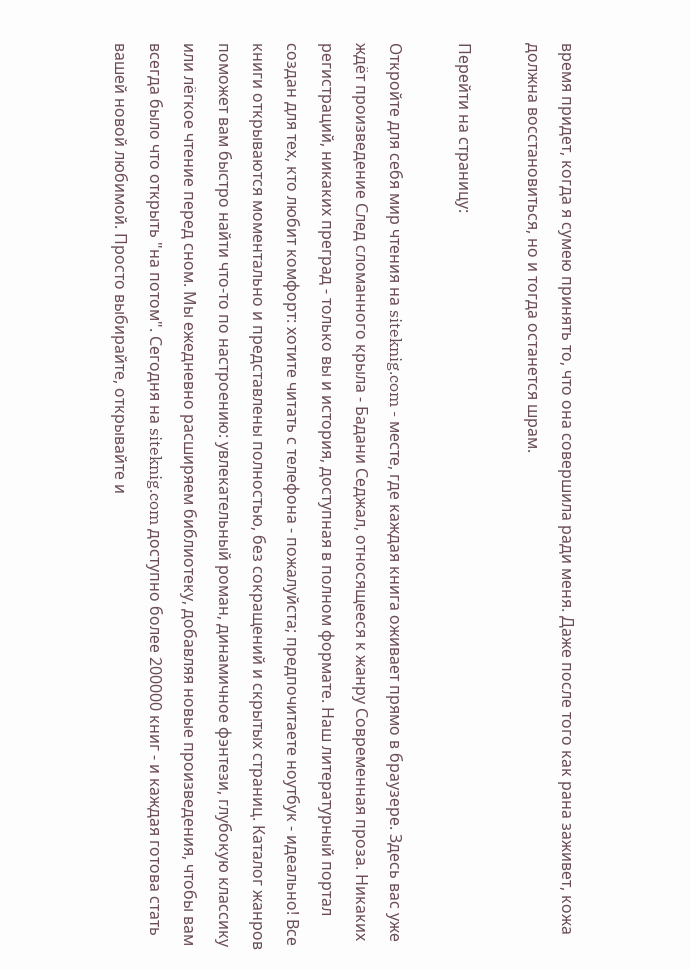время придет, когда я сумею принять то, что она совершила ради меня. Даже после того как рана заживет, кожа должна восстановиться, но и тогда останется шрам.

Перейти на страницу:

Откройте для себя мир чтения на siteknig.com - месте, где каждая книга оживает прямо в браузере. Здесь вас уже ждёт произведение След сломанного крыла - Бадани Седжал, относящееся к жанру Современная проза. Никаких регистраций, никаких преград - только вы и история, доступная в полном формате. Наш литературный портал создан для тех, кто любит комфорт: хотите читать с телефона - пожалуйста; предпочитаете ноутбук - идеально! Все книги открываются моментально и представлены полностью, без сокращений и скрытых страниц. Каталог жанров поможет вам быстро найти что-то по настроению: увлекательный роман, динамичное фэнтези, глубокую классику или лёгкое чтение перед сном. Мы ежедневно расширяем библиотеку, добавляя новые произведения, чтобы вам всегда было что открыть "на потом". Сегодня на siteknig.com доступно более 200000 книг - и каждая готова стать вашей новой любимой. Просто выбирайте, открывайте и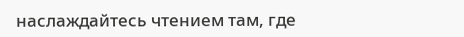наслаждайтесь чтением там, где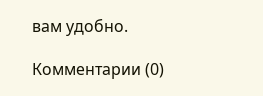вам удобно.

Комментарии (0)